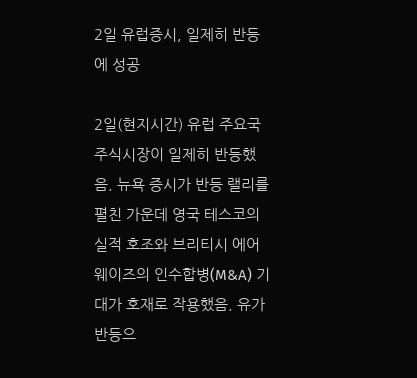2일 유럽증시, 일제히 반등에 성공

2일(현지시간) 유럽 주요국 주식시장이 일제히 반등했음. 뉴욕 증시가 반등 랠리를 펼친 가운데 영국 테스코의 실적 호조와 브리티시 에어웨이즈의 인수합병(M&A) 기대가 호재로 작용했음. 유가 반등으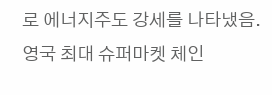로 에너지주도 강세를 나타냈음. 영국 최대 슈퍼마켓 체인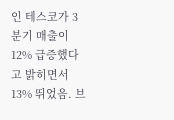인 테스코가 3분기 매출이 12% 급증했다고 밝히면서 13% 뛰었음. 브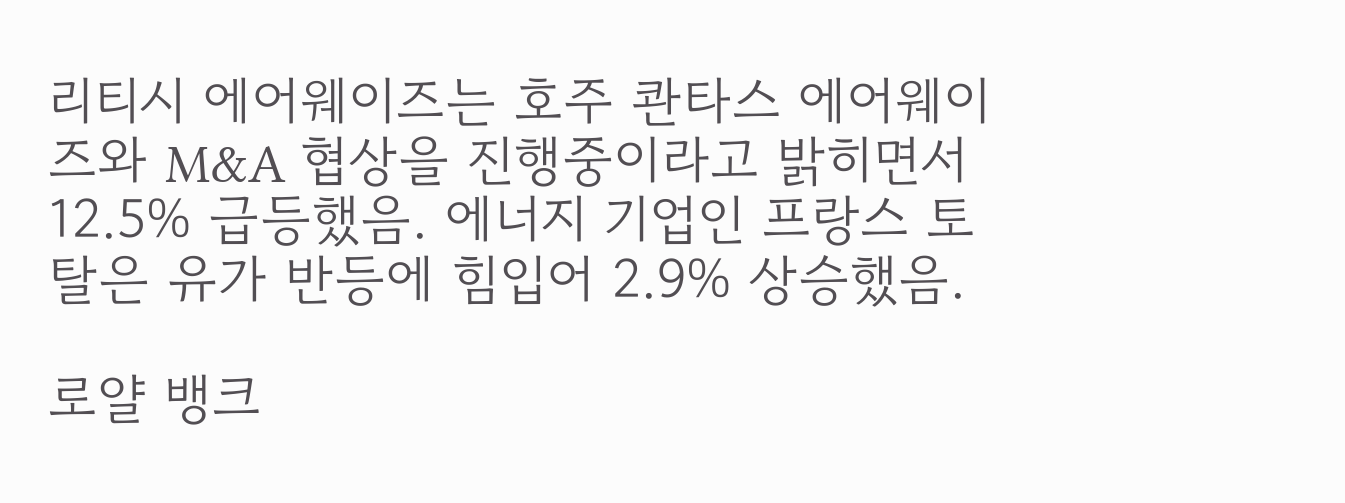리티시 에어웨이즈는 호주 콴타스 에어웨이즈와 M&A 협상을 진행중이라고 밝히면서 12.5% 급등했음. 에너지 기업인 프랑스 토탈은 유가 반등에 힘입어 2.9% 상승했음.

로얄 뱅크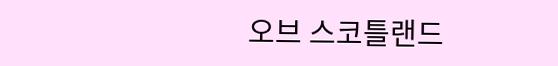오브 스코틀랜드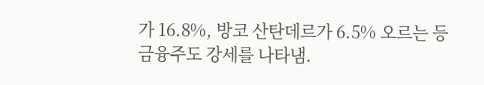가 16.8%, 방코 산탄데르가 6.5% 오르는 등 금융주도 강세를 나타냄.